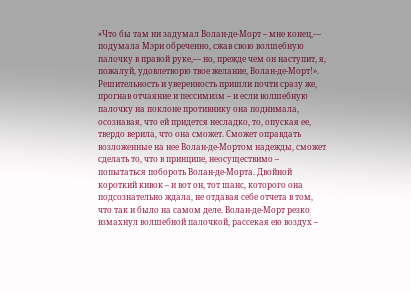«Что бы там ни задумал Волан-де-Морт – мне конец,— подумала Мэри обреченно, сжав свою волшебную палочку в правой руке,— но, прежде чем он наступит, я, пожалуй, удовлетворю твое желание, Волан-де-Морт!».
Решительность и уверенность пришли почти сразу же, прогнав отчаяние и пессимизм – и если волшебную палочку на поклоне противнику она поднимала, осознавая, что ей придется несладко, то, опуская ее, твердо верила, что она сможет. Сможет оправдать возложенные на нее Волан-де-Мортом надежды, сможет сделать то, что в принципе, неосуществимо – попытаться побороть Волан-де-Морта. Двойной короткий кивок – и вот он, тот шанс, которого она подсознательно ждала, не отдавая себе отчета в том, что так и было на самом деле. Волан-де-Морт резко взмахнул волшебной палочкой, рассекая ею воздух –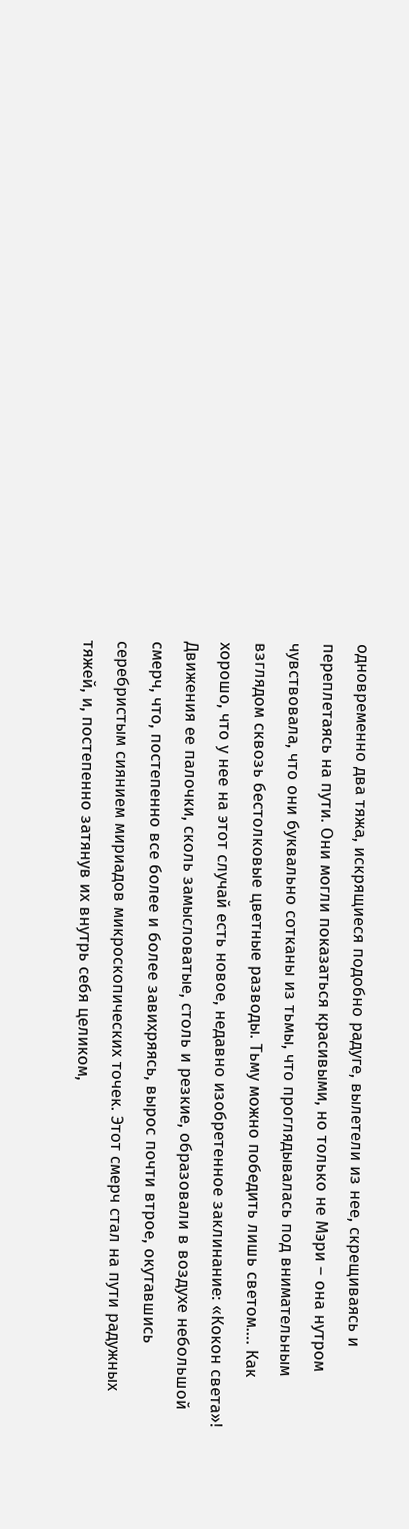одновременно два тяжа, искрящиеся подобно радуге, вылетели из нее, скрещиваясь и переплетаясь на пути. Они могли показаться красивыми, но только не Мэри – она нутром чувствовала, что они буквально сотканы из тьмы, что проглядывалась под внимательным взглядом сквозь бестолковые цветные разводы. Тьму можно победить лишь светом…. Как хорошо, что у нее на этот случай есть новое, недавно изобретенное заклинание: «Кокон света»! Движения ее палочки, сколь замысловатые, столь и резкие, образовали в воздухе небольшой смерч, что, постепенно все более и более завихряясь, вырос почти втрое, окутавшись серебристым сиянием мириадов микроскопических точек. Этот смерч стал на пути радужных тяжей, и, постепенно затянув их внутрь себя целиком,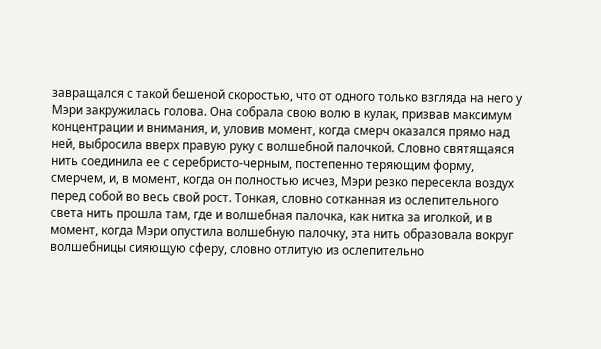завращался с такой бешеной скоростью, что от одного только взгляда на него у Мэри закружилась голова. Она собрала свою волю в кулак, призвав максимум концентрации и внимания, и, уловив момент, когда смерч оказался прямо над ней, выбросила вверх правую руку с волшебной палочкой. Словно святящаяся нить соединила ее с серебристо-черным, постепенно теряющим форму, смерчем, и, в момент, когда он полностью исчез, Мэри резко пересекла воздух перед собой во весь свой рост. Тонкая, словно сотканная из ослепительного света нить прошла там, где и волшебная палочка, как нитка за иголкой, и в момент, когда Мэри опустила волшебную палочку, эта нить образовала вокруг волшебницы сияющую сферу, словно отлитую из ослепительно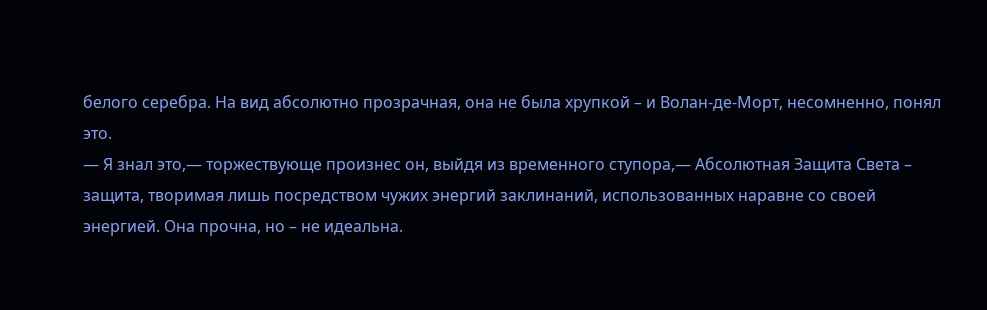белого серебра. На вид абсолютно прозрачная, она не была хрупкой – и Волан-де-Морт, несомненно, понял это.
— Я знал это,— торжествующе произнес он, выйдя из временного ступора,— Абсолютная Защита Света – защита, творимая лишь посредством чужих энергий заклинаний, использованных наравне со своей энергией. Она прочна, но – не идеальна.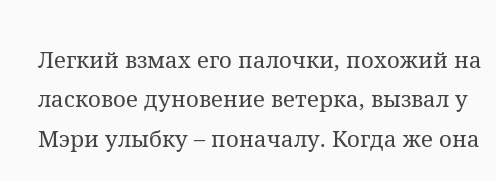Легкий взмах его палочки, похожий на ласковое дуновение ветерка, вызвал у Мэри улыбку – поначалу. Когда же она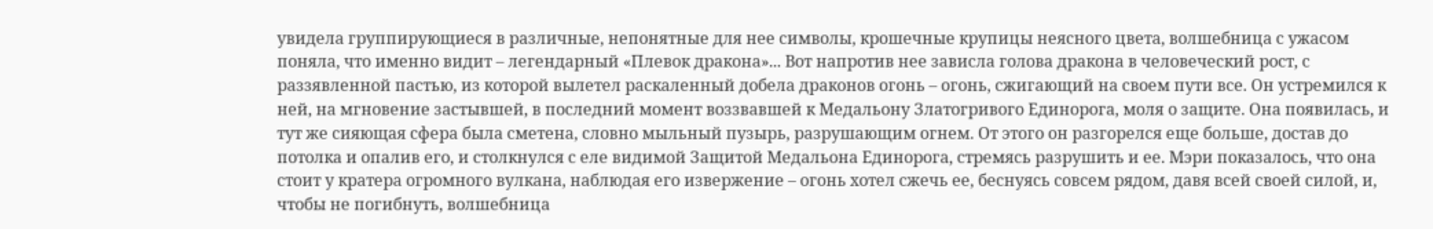увидела группирующиеся в различные, непонятные для нее символы, крошечные крупицы неясного цвета, волшебница с ужасом поняла, что именно видит – легендарный «Плевок дракона»... Вот напротив нее зависла голова дракона в человеческий рост, с раззявленной пастью, из которой вылетел раскаленный добела драконов огонь – огонь, сжигающий на своем пути все. Он устремился к ней, на мгновение застывшей, в последний момент воззвавшей к Медальону Златогривого Единорога, моля о защите. Она появилась, и тут же сияющая сфера была сметена, словно мыльный пузырь, разрушающим огнем. От этого он разгорелся еще больше, достав до потолка и опалив его, и столкнулся с еле видимой Защитой Медальона Единорога, стремясь разрушить и ее. Мэри показалось, что она стоит у кратера огромного вулкана, наблюдая его извержение – огонь хотел сжечь ее, беснуясь совсем рядом, давя всей своей силой, и, чтобы не погибнуть, волшебница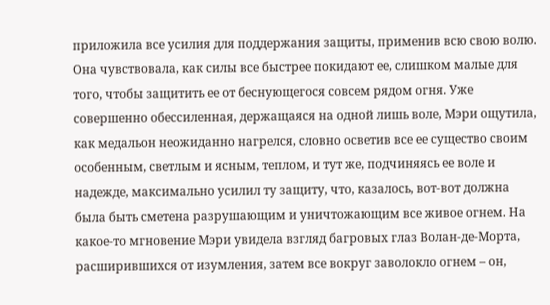приложила все усилия для поддержания защиты, применив всю свою волю. Она чувствовала, как силы все быстрее покидают ее, слишком малые для того, чтобы защитить ее от беснующегося совсем рядом огня. Уже совершенно обессиленная, держащаяся на одной лишь воле, Мэри ощутила, как медальон неожиданно нагрелся, словно осветив все ее существо своим особенным, светлым и ясным, теплом, и тут же, подчиняясь ее воле и надежде, максимально усилил ту защиту, что, казалось, вот-вот должна была быть сметена разрушающим и уничтожающим все живое огнем. На какое-то мгновение Мэри увидела взгляд багровых глаз Волан-де-Морта, расширившихся от изумления, затем все вокруг заволокло огнем – он,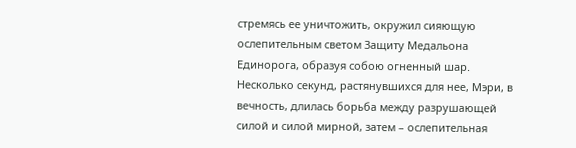стремясь ее уничтожить, окружил сияющую ослепительным светом Защиту Медальона Единорога, образуя собою огненный шар. Несколько секунд, растянувшихся для нее, Мэри, в вечность, длилась борьба между разрушающей силой и силой мирной, затем – ослепительная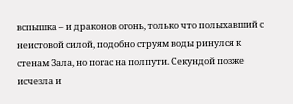вспышка – и драконов огонь, только что полыхавший с неистовой силой, подобно струям воды ринулся к стенам Зала, но погас на полпути. Секундой позже исчезла и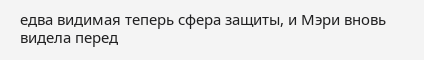едва видимая теперь сфера защиты, и Мэри вновь видела перед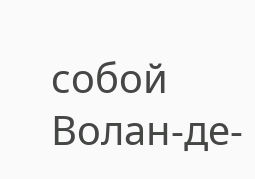собой Волан-де-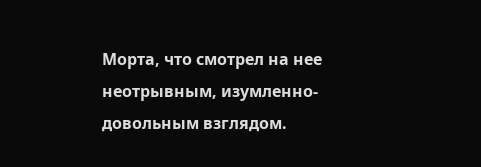Морта, что смотрел на нее неотрывным, изумленно-довольным взглядом.